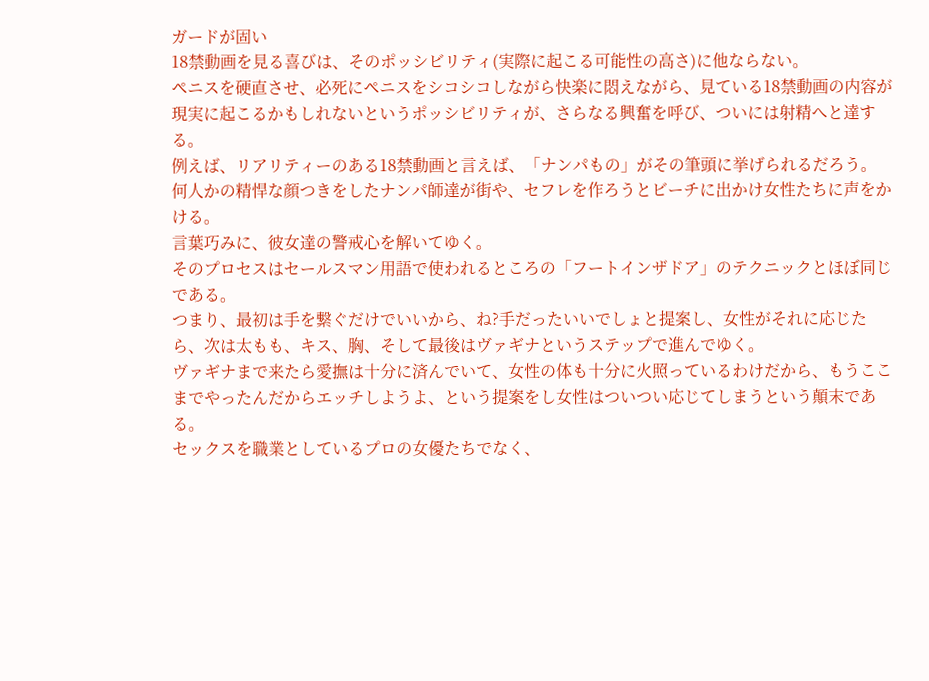ガードが固い
18禁動画を見る喜びは、そのポッシビリティ(実際に起こる可能性の高さ)に他ならない。
ペニスを硬直させ、必死にペニスをシコシコしながら快楽に悶えながら、見ている18禁動画の内容が現実に起こるかもしれないというポッシビリティが、さらなる興奮を呼び、ついには射精へと達する。
例えば、リアリティーのある18禁動画と言えば、「ナンパもの」がその筆頭に挙げられるだろう。
何人かの精悍な顔つきをしたナンパ師達が街や、セフレを作ろうとビーチに出かけ女性たちに声をかける。
言葉巧みに、彼女達の警戒心を解いてゆく。
そのプロセスはセールスマン用語で使われるところの「フートインザドア」のテクニックとほぼ同じである。
つまり、最初は手を繋ぐだけでいいから、ね?手だったいいでしょと提案し、女性がそれに応じたら、次は太もも、キス、胸、そして最後はヴァギナというステップで進んでゆく。
ヴァギナまで来たら愛撫は十分に済んでいて、女性の体も十分に火照っているわけだから、もうここまでやったんだからエッチしようよ、という提案をし女性はついつい応じてしまうという顛末である。
セックスを職業としているプロの女優たちでなく、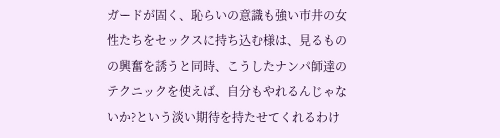ガードが固く、恥らいの意識も強い市井の女性たちをセックスに持ち込む様は、見るものの興奮を誘うと同時、こうしたナンパ師達のテクニックを使えば、自分もやれるんじゃないか?という淡い期待を持たせてくれるわけ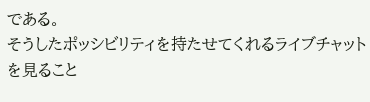である。
そうしたポッシビリティを持たせてくれるライブチャットを見ること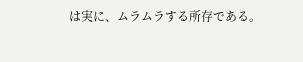は実に、ムラムラする所存である。